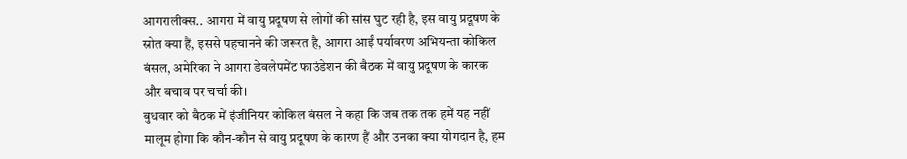आगरालीक्स.. आगरा में वायु प्रदूषण से लोगों की सांस घुट रही है, इस वायु प्रदूषण के स्रोत क्या हैं, इससे पहचानने की जरूरत है, आगरा आईं पर्यावरण अभियन्ता कोकिल बंसल, अमेरिका ने आगरा डेवलेपमेंट फाउंडेशन की बैठक में वायु प्रदूषण के कारक और बचाव पर चर्चा की।
बुधवार को बैठक में इंजीनियर कोकिल बंसल ने कहा कि जब तक तक हमें यह नहीं मालूम होगा कि कौन-कौन से वायु प्रदूषण के कारण हैं और उनका क्या योगदान है, हम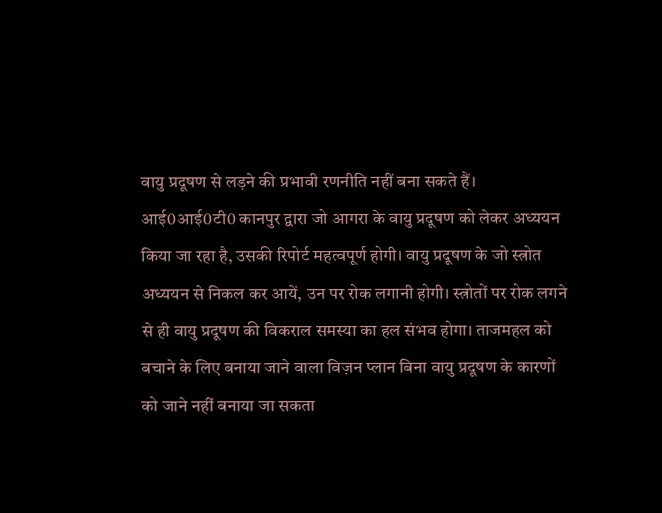वायु प्रदूषण से लड़ने की प्रभावी रणनीति नहीं बना सकते हैं। आई0आई0टी0 कानपुर द्वारा जो आगरा के वायु प्रदूषण को लेकर अध्ययन किया जा रहा है, उसकी रिपोर्ट महत्वपूर्ण होगी। वायु प्रदूषण के जो स्त्रोत अध्ययन से निकल कर आयें, उन पर रोक लगानी होगी। स्त्रोतों पर रोक लगने से ही वायु प्रदूषण की विकराल समस्या का हल संभव होगा। ताजमहल को बचाने के लिए बनाया जाने वाला विज़न प्लान बिना वायु प्रदूषण के कारणों को जाने नहीं बनाया जा सकता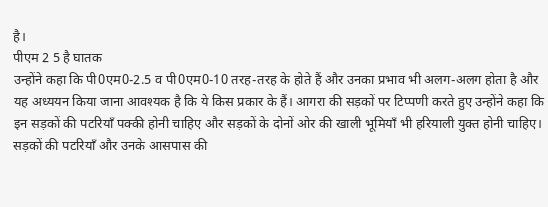है।
पीएम 2 5 है घातक
उन्होंने कहा कि पी0एम0-2.5 व पी0एम0-10 तरह-तरह के होते हैं और उनका प्रभाव भी अलग-अलग होता है और यह अध्ययन किया जाना आवश्यक है कि ये किस प्रकार के हैं। आगरा की सड़कों पर टिप्पणी करते हुए उन्होंने कहा कि इन सड़कों की पटरियाँ पक्की होनी चाहिए और सड़कों के दोनों ओर की खाली भूमियाँ भी हरियाली युक्त होनी चाहिए। सड़कों की पटरियाँ और उनके आसपास की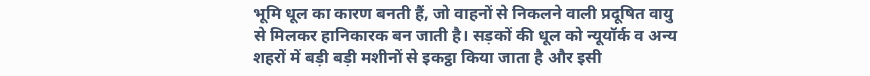भूमि धूल का कारण बनती हैं, जो वाहनों से निकलने वाली प्रदूषित वायु से मिलकर हानिकारक बन जाती है। सड़कों की धूल को न्यूयॉर्क व अन्य शहरों में बड़ी बड़ी मशीनों से इकट्ठा किया जाता है और इसी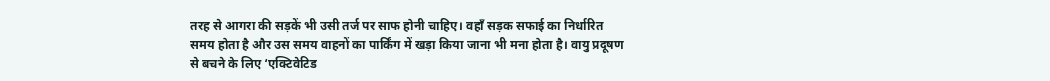तरह से आगरा की सड़कें भी उसी तर्ज पर साफ होनी चाहिए। वहाँ सड़क सफाई का निर्धारित समय होता है और उस समय वाहनों का पार्किंग में खड़ा किया जाना भी मना होता है। वायु प्रदूषण से बचने के लिए ‘एक्टिवेटिड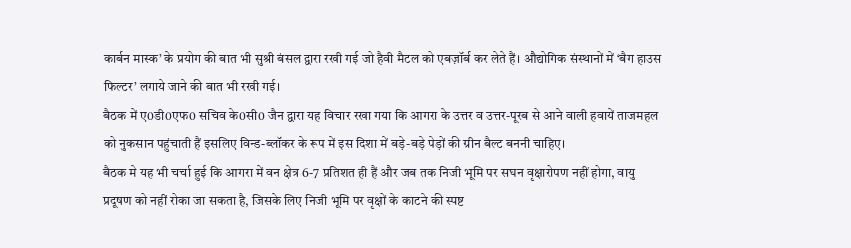कार्बन मास्क’ के प्रयोग की बात भी सुश्री बंसल द्वारा रखी गई जो हैवी मैटल को एबज़ॉर्ब कर लेते हैं। औद्योगिक संस्थानों में ‘बैग हाउस फिल्टर’ लगाये जाने की बात भी रखी गई।
बैठक में ए0डी0एफ0 सचिव के0सी0 जैन द्वारा यह विचार रखा गया कि आगरा के उत्तर व उत्तर-पूरब से आने वाली हवायें ताजमहल को नुकसान पहुंचाती हैं इसलिए विन्ड-ब्लॉकर के रूप में इस दिशा में बड़े-बड़े पेड़ों की ग्रीन बैल्ट बननी चाहिए।
बैठक मे यह भी चर्चा हुई कि आगरा में वन क्षेत्र 6-7 प्रतिशत ही हैं और जब तक निजी भूमि पर सघन वृक्षारोपण नहीं होगा, वायु प्रदूषण को नहीं रोका जा सकता है, जिसके लिए निजी भूमि पर वृक्षों के काटने की स्पष्ट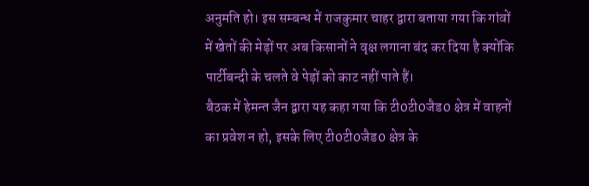अनुमति हो। इस सम्बन्ध में राजकुमार चाहर द्वारा बताया गया कि गांवों में खेतों की मेड़ों पर अब किसानों ने वृक्ष लगाना बंद कर दिया है क्योंकि पार्टीबन्दी के चलते वे पेड़ों को काट नहीं पाते हैं।
बैठक में हेमन्त जैन द्वारा यह कहा गया कि टी0टी0जैड0 क्षेत्र में वाहनों का प्रवेश न हो, इसके लिए टी0टी0जैड0 क्षेत्र के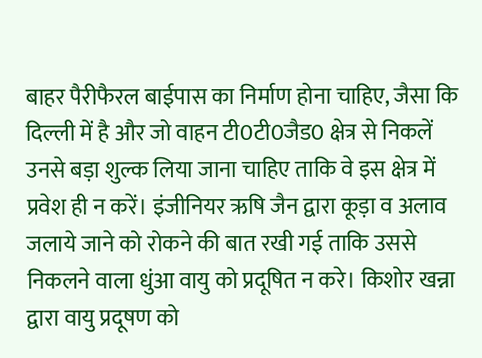बाहर पैरीफैरल बाईपास का निर्माण होना चाहिए, जैसा कि दिल्ली में है और जो वाहन टी0टी0जैड0 क्षेत्र से निकलें उनसे बड़ा शुल्क लिया जाना चाहिए ताकि वे इस क्षेत्र में प्रवेश ही न करें। इंजीनियर ऋषि जैन द्वारा कूड़ा व अलाव जलाये जाने को रोकने की बात रखी गई ताकि उससे निकलने वाला धुंआ वायु को प्रदूषित न करे। किशोर खन्ना द्वारा वायु प्रदूषण को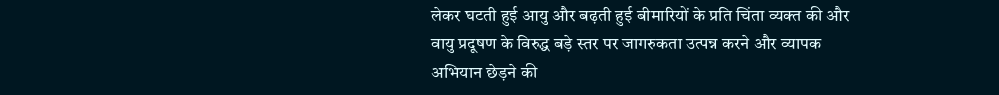लेकर घटती हुई आयु और बढ़ती हुई बीमारियों के प्रति चिंता व्यक्त की और वायु प्रदूषण के विरुद्ध बड़े स्तर पर जागरुकता उत्पन्न करने और व्यापक अभियान छेड़ने की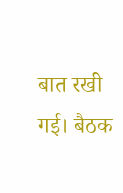बात रखी गई। बैठक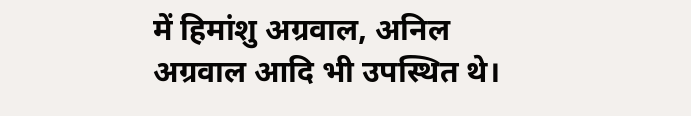में हिमांशु अग्रवाल, अनिल अग्रवाल आदि भी उपस्थित थे।